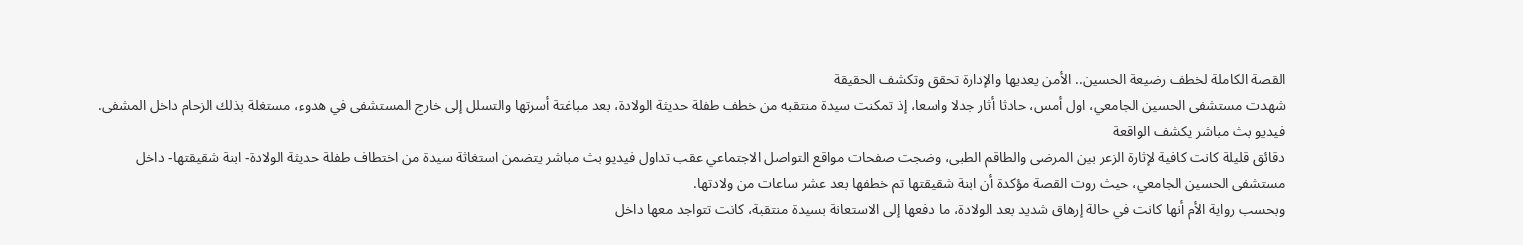القصة الكاملة لخطف رضيعة الحسين.. الأمن يعديها والإدارة تحقق وتكشف الحقيقة
شهدت مستشفى الحسين الجامعي، اول أمس، حادثا أثار جدلا واسعا، إذ تمكنت سيدة منتقبه من خطف طفلة حديثة الولادة، بعد مباغتة أسرتها والتسلل إلى خارج المستشفى في هدوء، مستغلة بذلك الزحام داخل المشفى.
فيديو بث مباشر يكشف الواقعة
دقائق قليلة كانت كافية لإثارة الزعر بين المرضى والطاقم الطبى، وضجت صفحات مواقع التواصل الاجتماعي عقب تداول فيديو بث مباشر يتضمن استغاثة سيدة من اختطاف طفلة حديثة الولادة- ابنة شقيقتها- داخل مستشفى الحسين الجامعي، حيث روت القصة مؤكدة أن ابنة شقيقتها تم خطفها بعد عشر ساعات من ولادتها.
وبحسب رواية الأم أنها كانت في حالة إرهاق شديد بعد الولادة، ما دفعها إلى الاستعانة بسيدة منتقبة، كانت تتواجد معها داخل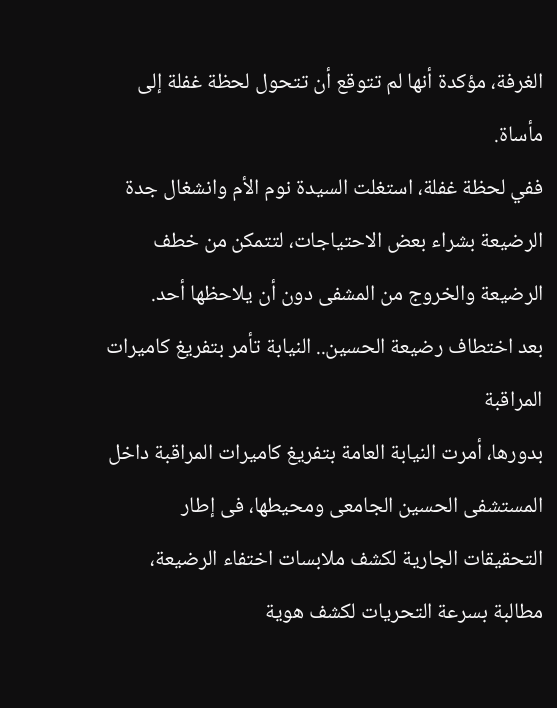الغرفة، مؤكدة أنها لم تتوقع أن تتحول لحظة غفلة إلى مأساة.
ففي لحظة غفلة، استغلت السيدة نوم الأم وانشغال جدة الرضيعة بشراء بعض الاحتياجات، لتتمكن من خطف الرضيعة والخروج من المشفى دون أن يلاحظها أحد.
بعد اختطاف رضيعة الحسين.. النيابة تأمر بتفريغ كاميرات المراقبة
بدورها، أمرت النيابة العامة بتفريغ كاميرات المراقبة داخل المستشفى الحسين الجامعى ومحيطها، فى إطار التحقيقات الجارية لكشف ملابسات اختفاء الرضيعة، مطالبة بسرعة التحريات لكشف هوية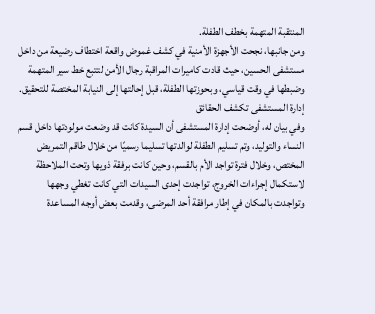المنتقبة المتهمة بخطف الطفلة.
ومن جانبها، نجحت الأجهزة الأمنية في كشف غموض واقعة اختطاف رضيعة من داخل مستشفى الحسين، حيث قادت كاميرات المراقبة رجال الأمن لتتبع خط سير المتهمة وضبطها في وقت قياسي، وبحوزتها الطفلة، قبل إحالتها إلى النيابة المختصة للتحقيق.
إدارة المستشفى تكشف الحقائق
وفي بيان له، أوضحت إدارة المستشفى أن السيدة كانت قد وضعت مولودتها داخل قسم النساء والتوليد، وتم تسليم الطفلة لوالدتها تسليما رسميًا من خلال طاقم التمريض المختص، وخلال فترة تواجد الأم بالقسم، وحين كانت برفقة ذويها وتحت الملاحظة لاستكمال إجراءات الخروج، تواجدت إحدى السيدات التي كانت تغطي وجهها وتواجدت بالمكان في إطار مرافقة أحد المرضى، وقدمت بعض أوجه المساعدة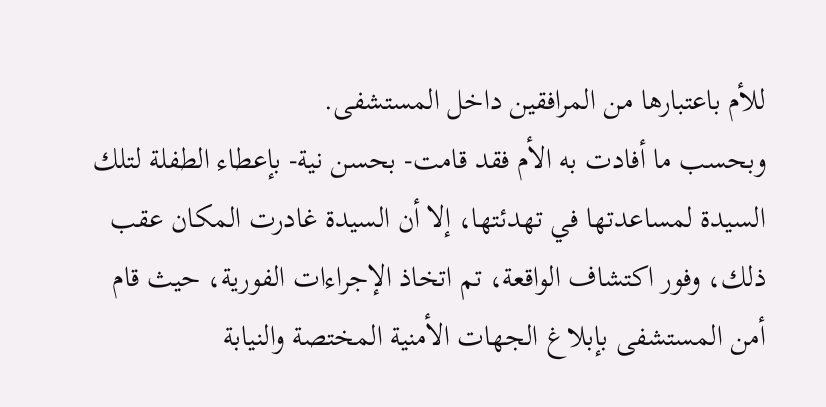للأم باعتبارها من المرافقين داخل المستشفى.
وبحسب ما أفادت به الأم فقد قامت- بحسن نية- بإعطاء الطفلة لتلك السيدة لمساعدتها في تهدئتها، إلا أن السيدة غادرت المكان عقب ذلك، وفور اكتشاف الواقعة، تم اتخاذ الإجراءات الفورية، حيث قام أمن المستشفى بإبلاغ الجهات الأمنية المختصة والنيابة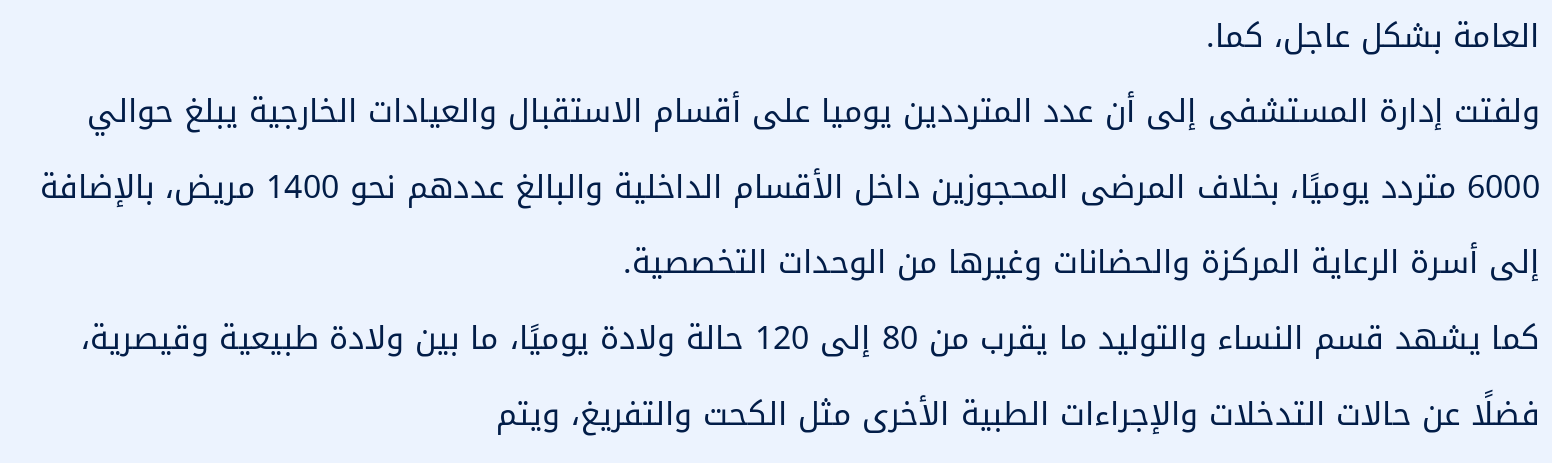العامة بشكل عاجل، كما.
ولفتت إدارة المستشفى إلى أن عدد المترددين يوميا على أقسام الاستقبال والعيادات الخارجية يبلغ حوالي 6000 متردد يوميًا، بخلاف المرضى المحجوزين داخل الأقسام الداخلية والبالغ عددهم نحو 1400 مريض، بالإضافة إلى أسرة الرعاية المركزة والحضانات وغيرها من الوحدات التخصصية.
كما يشهد قسم النساء والتوليد ما يقرب من 80 إلى 120 حالة ولادة يوميًا، ما بين ولادة طبيعية وقيصرية، فضلًا عن حالات التدخلات والإجراءات الطبية الأخرى مثل الكحت والتفريغ، ويتم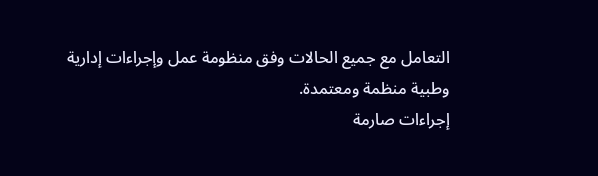التعامل مع جميع الحالات وفق منظومة عمل وإجراءات إدارية وطبية منظمة ومعتمدة.
إجراءات صارمة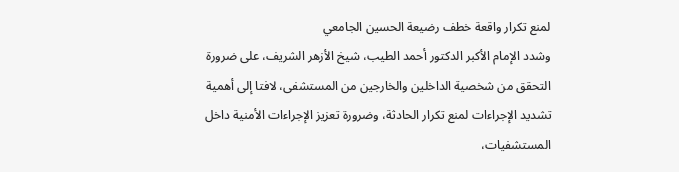لمنع تكرار واقعة خطف رضيعة الحسين الجامعي
وشدد الإمام الأكبر الدكتور أحمد الطيب، شيخ الأزهر الشريف، على ضرورة التحقق من شخصية الداخلين والخارجين من المستشفى، لافتا إلى أهمية تشديد الإجراءات لمنع تكرار الحادثة، وضرورة تعزيز الإجراءات الأمنية داخل المستشفيات،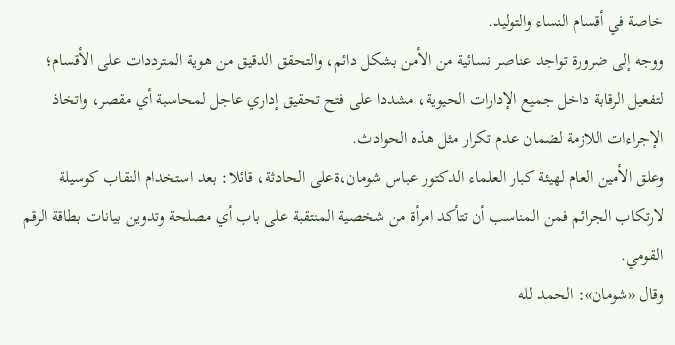خاصة في أقسام النساء والتوليد.
ووجه إلى ضرورة تواجد عناصر نسائية من الأمن بشكل دائم، والتحقق الدقيق من هوية المترددات على الأقسام؛ لتفعيل الرقابة داخل جميع الإدارات الحيوية، مشددا على فتح تحقيق إداري عاجل لمحاسبة أي مقصر، واتخاذ الإجراءات اللازمة لضمان عدم تكرار مثل هذه الحوادث.
وعلق الأمين العام لهيئة كبار العلماء الدكتور عباس شومان،ةعلى الحادثة، قائلا: بعد استخدام النقاب كوسيلة لارتكاب الجرائم فمن المناسب أن تتأكد امرأة من شخصية المنتقبة على باب أي مصلحة وتدوين بيانات بطاقة الرقم القومي.
وقال «شومان»: الحمد لله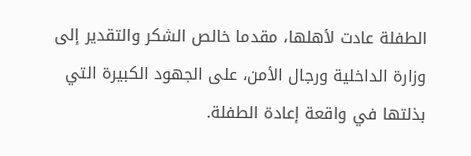الطفلة عادت لأهلها، مقدما خالص الشكر والتقدير إلى وزارة الداخلية ورجال الأمن، على الجهود الكبيرة التي بذلتها في واقعة إعادة الطفلة.